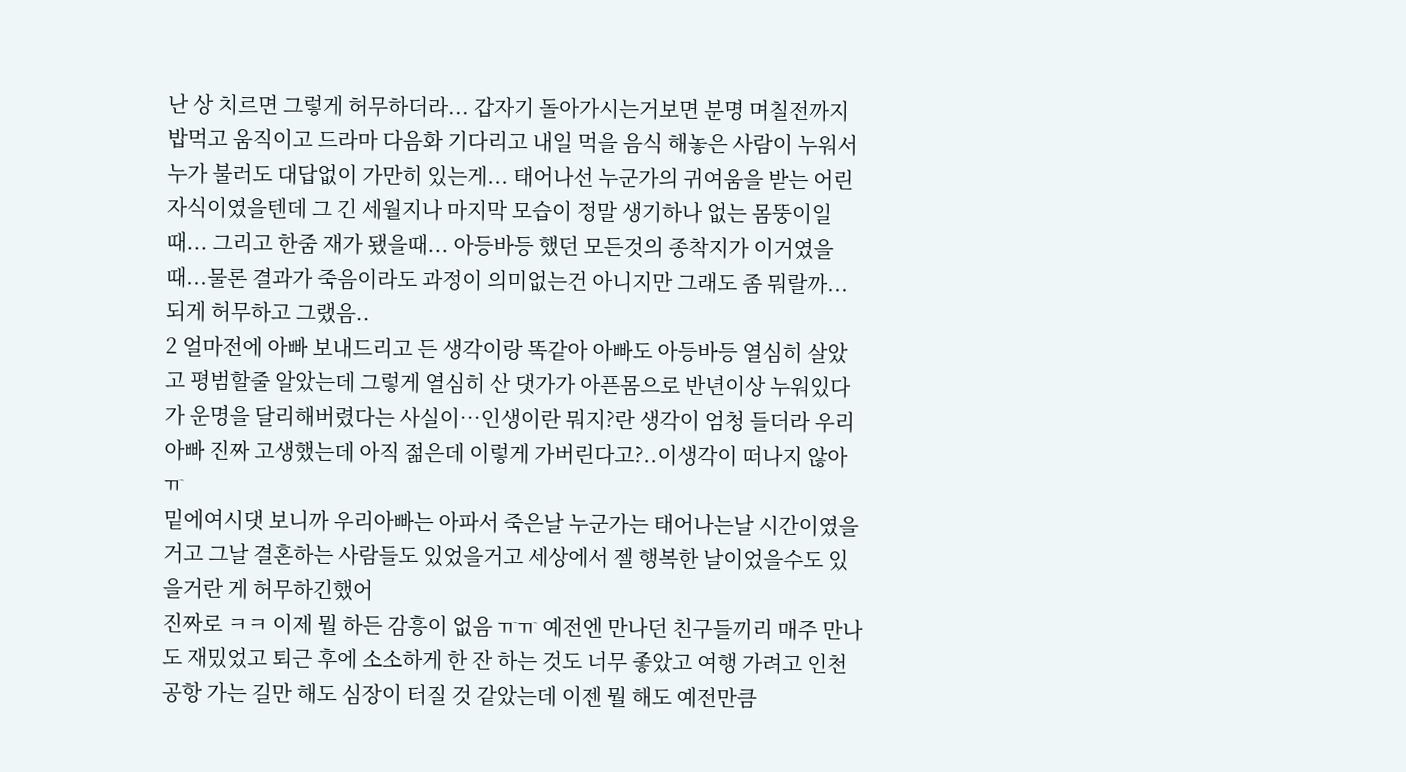난 상 치르면 그렇게 허무하더라... 갑자기 돌아가시는거보면 분명 며칠전까지 밥먹고 움직이고 드라마 다음화 기다리고 내일 먹을 음식 해놓은 사람이 누워서 누가 불러도 대답없이 가만히 있는게... 태어나선 누군가의 귀여움을 받는 어린자식이였을텐데 그 긴 세월지나 마지막 모습이 정말 생기하나 없는 몸뚱이일때... 그리고 한줌 재가 됐을때... 아등바등 했던 모든것의 종착지가 이거였을때...물론 결과가 죽음이라도 과정이 의미없는건 아니지만 그래도 좀 뭐랄까...되게 허무하고 그랬음..
2 얼마전에 아빠 보내드리고 든 생각이랑 똑같아 아빠도 아등바등 열심히 살았고 평범할줄 알았는데 그렇게 열심히 산 댓가가 아픈몸으로 반년이상 누워있다가 운명을 달리해버렸다는 사실이…인생이란 뭐지?란 생각이 엄청 들더라 우리아빠 진짜 고생했는데 아직 젊은데 이렇게 가버린다고?..이생각이 떠나지 않아 ㅠ
밑에여시댓 보니까 우리아빠는 아파서 죽은날 누군가는 태어나는날 시간이였을거고 그날 결혼하는 사람들도 있었을거고 세상에서 젤 행복한 날이었을수도 있을거란 게 허무하긴했어
진짜로 ㅋㅋ 이제 뭘 하든 감흥이 없음 ㅠㅠ 예전엔 만나던 친구들끼리 매주 만나도 재밌었고 퇴근 후에 소소하게 한 잔 하는 것도 너무 좋았고 여행 가려고 인천 공항 가는 길만 해도 심장이 터질 것 같았는데 이젠 뭘 해도 예전만큼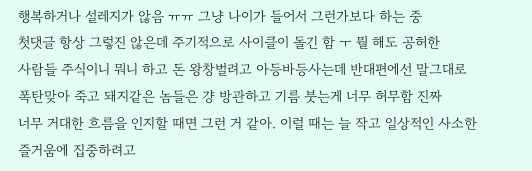행복하거나 설레지가 않음 ㅠㅠ 그냥 나이가 들어서 그런가보다 하는 중
첫댓글 항상 그렇진 않은데 주기적으로 사이클이 돌긴 함 ㅜ 뭘 해도 공허한
사람들 주식이니 뭐니 하고 돈 왕창벌려고 아등바등사는데 반대편에선 말그대로 폭탄맞아 죽고 돼지같은 놈들은 걍 방관하고 기름 붓는게 너무 허무함 진짜
너무 거대한 흐름을 인지할 때면 그런 거 같아. 이럴 때는 늘 작고 일상적인 사소한 즐거움에 집중하려고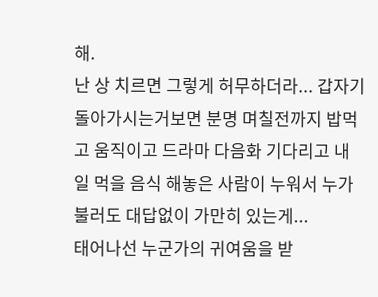해.
난 상 치르면 그렇게 허무하더라... 갑자기 돌아가시는거보면 분명 며칠전까지 밥먹고 움직이고 드라마 다음화 기다리고 내일 먹을 음식 해놓은 사람이 누워서 누가 불러도 대답없이 가만히 있는게...
태어나선 누군가의 귀여움을 받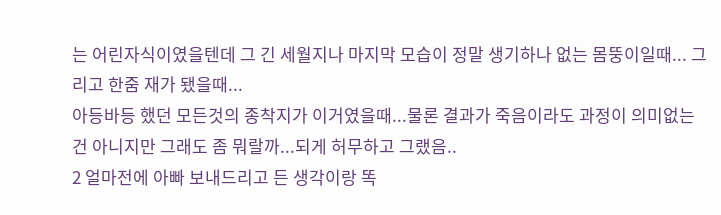는 어린자식이였을텐데 그 긴 세월지나 마지막 모습이 정말 생기하나 없는 몸뚱이일때... 그리고 한줌 재가 됐을때...
아등바등 했던 모든것의 종착지가 이거였을때...물론 결과가 죽음이라도 과정이 의미없는건 아니지만 그래도 좀 뭐랄까...되게 허무하고 그랬음..
2 얼마전에 아빠 보내드리고 든 생각이랑 똑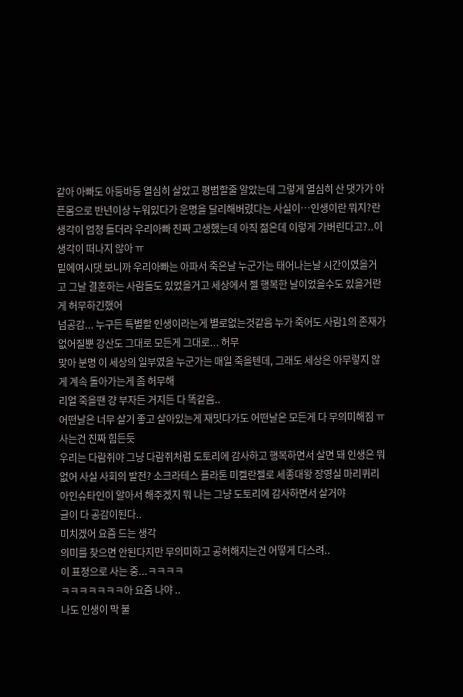같아 아빠도 아등바등 열심히 살았고 평범할줄 알았는데 그렇게 열심히 산 댓가가 아픈몸으로 반년이상 누워있다가 운명을 달리해버렸다는 사실이…인생이란 뭐지?란 생각이 엄청 들더라 우리아빠 진짜 고생했는데 아직 젊은데 이렇게 가버린다고?..이생각이 떠나지 않아 ㅠ
밑에여시댓 보니까 우리아빠는 아파서 죽은날 누군가는 태어나는날 시간이였을거고 그날 결혼하는 사람들도 있었을거고 세상에서 젤 행복한 날이었을수도 있을거란 게 허무하긴했어
넘공감... 누구든 특별할 인생이라는게 별로없는것같음 누가 죽어도 사람1의 존재가 없어질뿐 강산도 그대로 모든게 그대로... 허무
맞아 분명 이 세상의 일부였을 누군가는 매일 죽을텐데, 그래도 세상은 아무렇지 않게 계속 돌아가는게 좀 허무해
리얼 죽을땐 걍 부자든 거지든 다 똑같음..
어떤날은 너무 살기 좋고 살아있는게 재밋다가도 어떤날은 모든게 다 무의미해짐 ㅠ 사는건 진짜 힘든듯
우리는 다람쥐야 그냥 다람쥐처럼 도토리에 감사하고 행복하면서 살면 돼 인생은 뭐 없어 사실 사회의 발전? 소크라테스 플라톤 미켈란젤로 세종대왕 장영실 마리퀴리 아인슈타인이 알아서 해주겠지 뭐 나는 그냥 도토리에 감사하면서 살거야
글이 다 공감이된다..
미치겠어 요즘 드는 생각
의미를 찾으면 안된다지만 무의미하고 공허해지는건 어떻게 다스려..
이 표정으로 사는 중...ㅋㅋㅋㅋ
ㅋㅋㅋㅋㅋㅋㅋ아 요즘 나야 ..
나도 인생이 막 불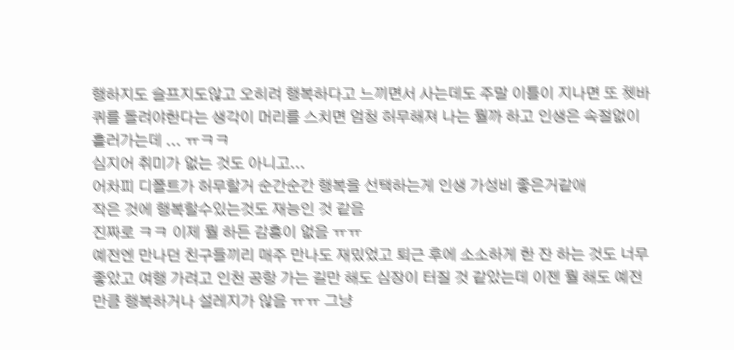행하지도 슬프지도않고 오히려 행복하다고 느끼면서 사는데도 주말 이틀이 지나면 또 쳇바퀴를 돌려야한다는 생각이 머리를 스치면 엄청 허무해져 나는 뭘까 하고 인생은 속절없이 흘러가는데 ... ㅠㅋㅋ
심지어 취미가 없는 것도 아니고...
어차피 디폴트가 허무할거 순간순간 행복을 선택하는게 인생 가성비 좋은거같애
작은 것에 행복할수있는것도 재능인 것 같음
진짜로 ㅋㅋ 이제 뭘 하든 감흥이 없음 ㅠㅠ
예전엔 만나던 친구들끼리 매주 만나도 재밌었고 퇴근 후에 소소하게 한 잔 하는 것도 너무 좋았고 여행 가려고 인천 공항 가는 길만 해도 심장이 터질 것 같았는데 이젠 뭘 해도 예전만큼 행복하거나 설레지가 않음 ㅠㅠ 그냥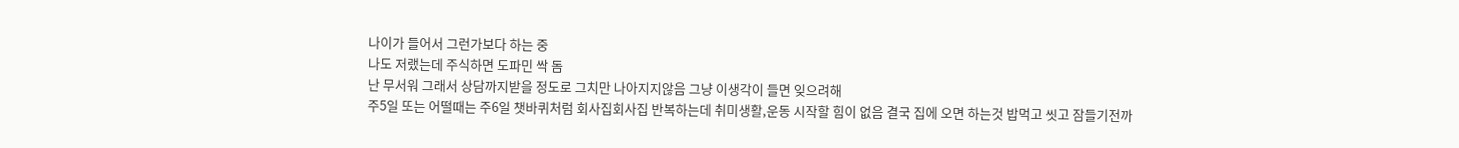나이가 들어서 그런가보다 하는 중
나도 저랬는데 주식하면 도파민 싹 돔
난 무서워 그래서 상담까지받을 정도로 그치만 나아지지않음 그냥 이생각이 들면 잊으려해
주5일 또는 어떨때는 주6일 챗바퀴처럼 회사집회사집 반복하는데 취미생활,운동 시작할 힘이 없음 결국 집에 오면 하는것 밥먹고 씻고 잠들기전까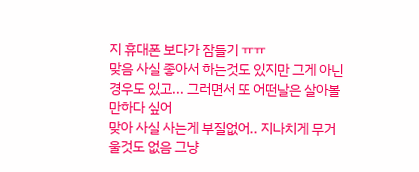지 휴대폰 보다가 잠들기 ㅠㅠ
맞음 사실 좋아서 하는것도 있지만 그게 아닌경우도 있고... 그러면서 또 어떤날은 살아볼만하다 싶어
맞아 사실 사는게 부질없어.. 지나치게 무거울것도 없음 그냥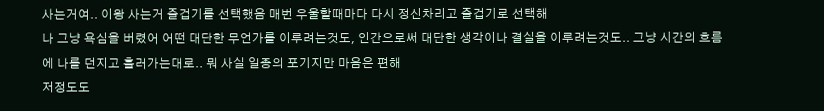사는거여.. 이왕 사는거 즐겁기를 선택했음 매번 우울할때마다 다시 정신차리고 즐겁기로 선택해
나 그냥 욕심을 버렸어 어떤 대단한 무언가를 이루려는것도, 인간으로써 대단한 생각이나 결실을 이루려는것도.. 그냥 시간의 흐름에 나를 던지고 흘러가는대로.. 뭐 사실 일종의 포기지만 마음은 편해
저정도도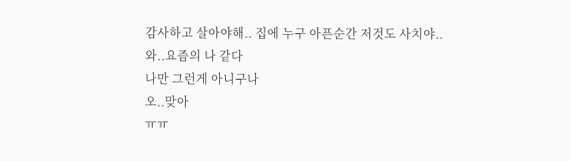감사하고 살아야해.. 집에 누구 아픈순간 저것도 사치야..
와..요즘의 나 같다
나만 그런게 아니구나
오..맞아
ㅠㅠ